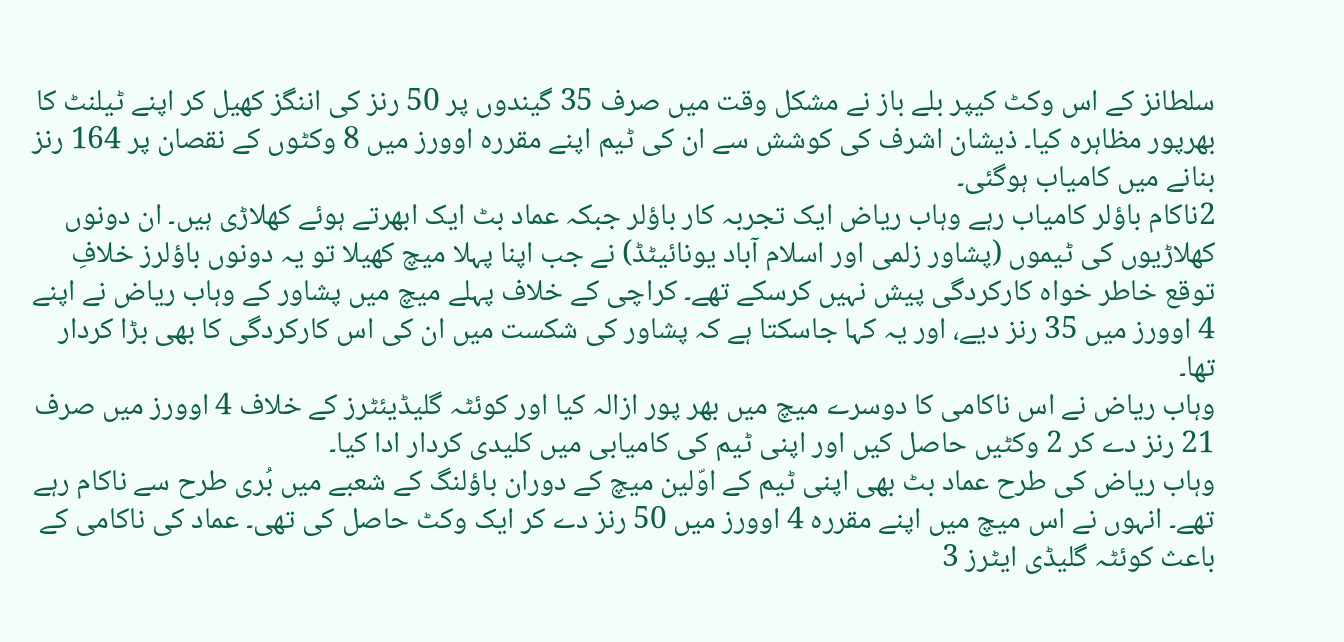سلطانز کے اس وکٹ کیپر بلے باز نے مشکل وقت میں صرف 35 گیندوں پر 50 رنز کی اننگز کھیل کر اپنے ٹیلنٹ کا بھرپور مظاہرہ کیا۔ ذیشان اشرف کی کوشش سے ان کی ٹیم اپنے مقررہ اوورز میں 8 وکٹوں کے نقصان پر 164 رنز بنانے میں کامیاب ہوگئی۔
2ناکام باؤلر کامیاب رہے وہاب ریاض ایک تجربہ کار باؤلر جبکہ عماد بٹ ایک ابھرتے ہوئے کھلاڑی ہیں۔ ان دونوں کھلاڑیوں کی ٹیموں (پشاور زلمی اور اسلام آباد یونائیٹڈ) نے جب اپنا پہلا میچ کھیلا تو یہ دونوں باؤلرز خلافِ توقع خاطر خواہ کارکردگی پیش نہیں کرسکے تھے۔ کراچی کے خلاف پہلے میچ میں پشاور کے وہاب ریاض نے اپنے 4 اوورز میں 35 رنز دیے، اور یہ کہا جاسکتا ہے کہ پشاور کی شکست میں ان کی اس کارکردگی کا بھی بڑا کردار تھا۔
وہاب ریاض نے اس ناکامی کا دوسرے میچ میں بھر پور ازالہ کیا اور کوئٹہ گلیڈیئٹرز کے خلاف 4 اوورز میں صرف 21 رنز دے کر 2 وکٹیں حاصل کیں اور اپنی ٹیم کی کامیابی میں کلیدی کردار ادا کیا۔
وہاب ریاض کی طرح عماد بٹ بھی اپنی ٹیم کے اوّلین میچ کے دوران باؤلنگ کے شعبے میں بُری طرح سے ناکام رہے تھے۔ انہوں نے اس میچ میں اپنے مقررہ 4 اوورز میں 50 رنز دے کر ایک وکٹ حاصل کی تھی۔ عماد کی ناکامی کے باعث کوئٹہ گلیڈی ایٹرز 3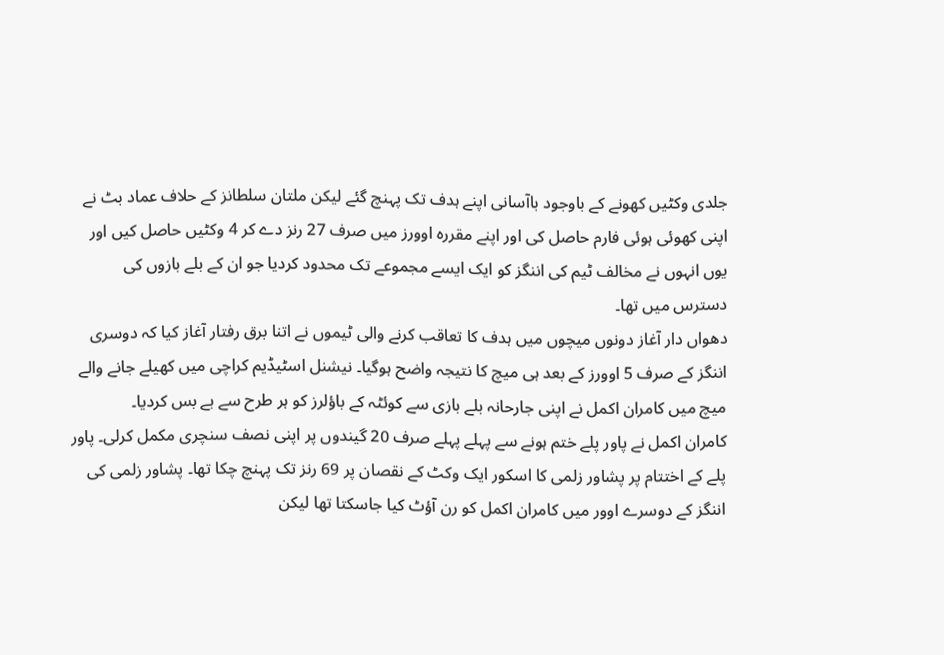جلدی وکٹیں کھونے کے باوجود باآسانی اپنے ہدف تک پہنچ گئے لیکن ملتان سلطانز کے حلاف عماد بٹ نے اپنی کھوئی ہوئی فارم حاصل کی اور اپنے مقررہ اوورز میں صرف 27 رنز دے کر 4 وکٹیں حاصل کیں اور یوں انہوں نے مخالف ٹیم کی اننگز کو ایک ایسے مجموعے تک محدود کردیا جو ان کے بلے بازوں کی دسترس میں تھا۔
دھواں دار آغاز دونوں میچوں میں ہدف کا تعاقب کرنے والی ٹیموں نے اتنا برق رفتار آغاز کیا کہ دوسری اننگز کے صرف 5 اوورز کے بعد ہی میچ کا نتیجہ واضح ہوگیا۔ نیشنل اسٹیڈیم کراچی میں کھیلے جانے والے میچ میں کامران اکمل نے اپنی جارحانہ بلے بازی سے کوئٹہ کے باؤلرز کو ہر طرح سے بے بس کردیا۔
کامران اکمل نے پاور پلے ختم ہونے سے پہلے پہلے صرف 20 گیندوں پر اپنی نصف سنچری مکمل کرلی۔ پاور پلے کے اختتام پر پشاور زلمی کا اسکور ایک وکٹ کے نقصان پر 69 رنز تک پہنچ چکا تھا۔ پشاور زلمی کی اننگز کے دوسرے اوور میں کامران اکمل کو رن آؤٹ کیا جاسکتا تھا لیکن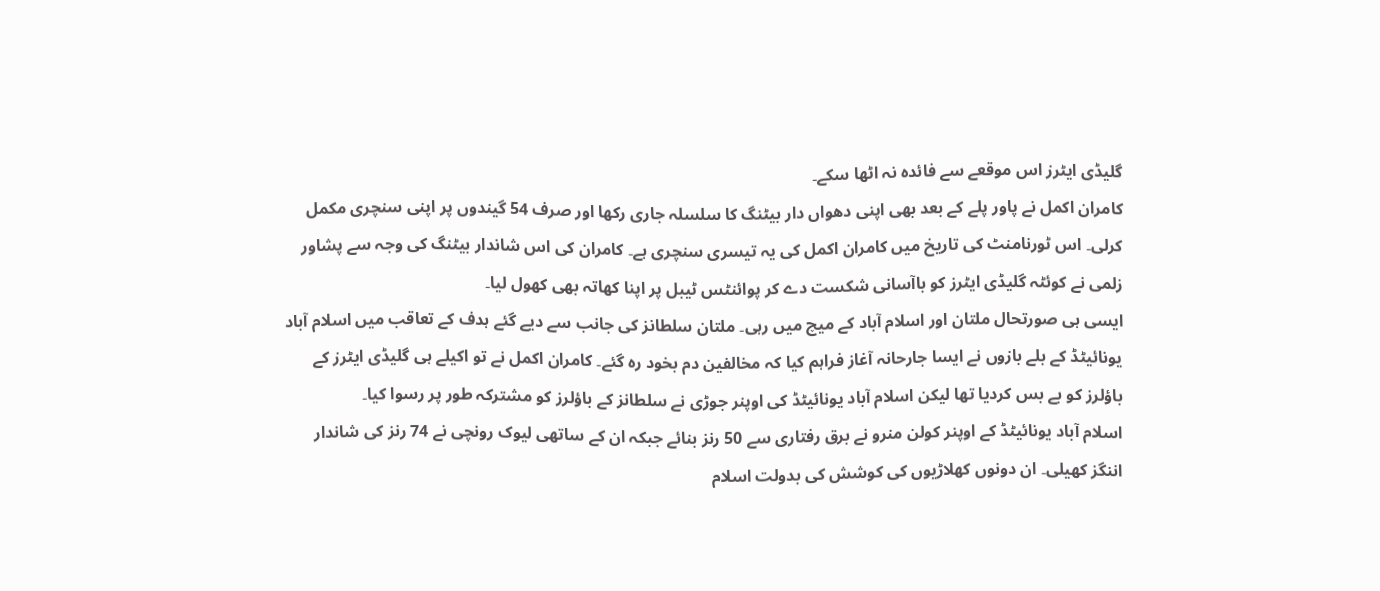گلیڈی ایٹرز اس موقعے سے فائدہ نہ اٹھا سکے۔
کامران اکمل نے پاور پلے کے بعد بھی اپنی دھواں دار بیٹنگ کا سلسلہ جاری رکھا اور صرف 54 گیندوں پر اپنی سنچری مکمل کرلی۔ اس ٹورنامنٹ کی تاریخ میں کامران اکمل کی یہ تیسری سنچری ہے۔ کامران کی اس شاندار بیٹنگ کی وجہ سے پشاور زلمی نے کوئٹہ گلیڈی ایٹرز کو باآسانی شکست دے کر پوائنٹس ٹیبل پر اپنا کھاتہ بھی کھول لیا۔
ایسی ہی صورتحال ملتان اور اسلام آباد کے میچ میں رہی۔ ملتان سلطانز کی جانب سے دیے گئے ہدف کے تعاقب میں اسلام آباد یونائیٹڈ کے بلے بازوں نے ایسا جارحانہ آغاز فراہم کیا کہ مخالفین دم بخود رہ گئے۔ کامران اکمل نے تو اکیلے ہی گلیڈی ایٹرز کے باؤلرز کو بے بس کردیا تھا لیکن اسلام آباد یونائیٹڈ کی اوپنر جوڑی نے سلطانز کے باؤلرز کو مشترکہ طور پر رسوا کیا۔
اسلام آباد یونائیٹڈ کے اوپنر کولن منرو نے برق رفتاری سے 50 رنز بنائے جبکہ ان کے ساتھی لیوک رونچی نے 74 رنز کی شاندار اننگز کھیلی۔ ان دونوں کھلاڑیوں کی کوشش کی بدولت اسلام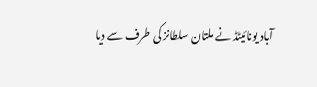آباد یونائیٹڈ نے ملتان سلطانز کی طرف سے دیا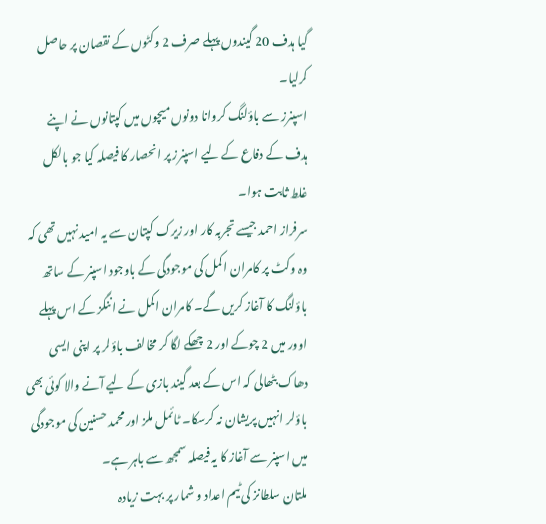گیا ہدف 20 گیندوں پہلے صرف 2 وکٹوں کے نقصان پر حاصل کرلیا۔
اسپنرز سے باؤلنگ کروانا دونوں میچوں میں کپتانوں نے اپنے ہدف کے دفاع کے لیے اسپنرز پر انحصار کا فیصلہ کیا جو بالکل غلط ثابت ہوا۔
سرفراز احمد جیسے تجربہ کار اور زیرک کپتان سے یہ امید نہیں تھی کہ وہ وکٹ پر کامران اکمل کی موجودگی کے باوجود اسپنر کے ساتھ باؤلنگ کا آغاز کریں گے۔ کامران اکمل نے اننگز کے اس پہلے اوور میں 2 چوکے اور 2 چھکے لگا کر مخالف باؤلر پر اپنی ایسی دھاک بٹھالی کہ اس کے بعد گیند بازی کے لیے آنے والا کوئی بھی باؤلر انہیں پریشان نہ کرسکا۔ ٹائمل ملز اور محمد حسنین کی موجودگی میں اسپنر سے آغاز کا یہ فیصلہ سمجھ سے باہر ہے۔
ملتان سلطانز کی ٹیم اعداد و شمار پر بہت زیادہ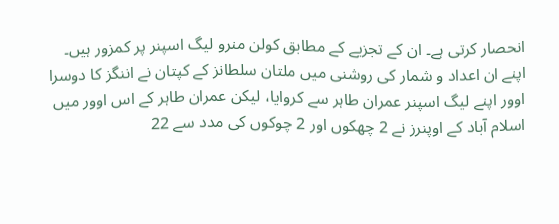انحصار کرتی ہے۔ ان کے تجزیے کے مطابق کولن منرو لیگ اسپنر پر کمزور ہیں۔ اپنے ان اعداد و شمار کی روشنی میں ملتان سلطانز کے کپتان نے اننگز کا دوسرا اوور اپنے لیگ اسپنر عمران طاہر سے کروایا، لیکن عمران طاہر کے اس اوور میں اسلام آباد کے اوپنرز نے 2 چھکوں اور 2 چوکوں کی مدد سے 22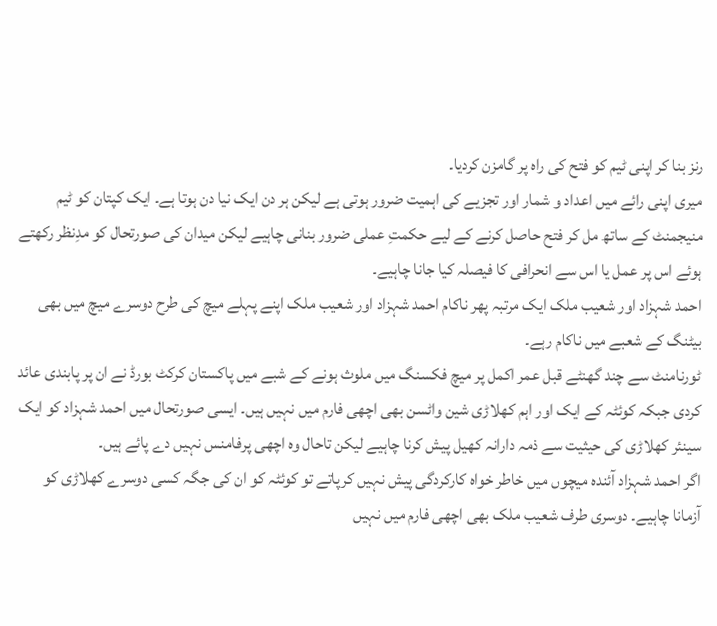رنز بنا کر اپنی ٹیم کو فتح کی راہ پر گامزن کردیا۔
میری اپنی رائے میں اعداد و شمار اور تجزیے کی اہمیت ضرور ہوتی ہے لیکن ہر دن ایک نیا دن ہوتا ہے۔ ایک کپتان کو ٹیم منیجمنٹ کے ساتھ مل کر فتح حاصل کرنے کے لیے حکمتِ عملی ضرور بنانی چاہیے لیکن میدان کی صورتحال کو مدِنظر رکھتے ہوئے اس پر عمل یا اس سے انحرافی کا فیصلہ کیا جانا چاہیے۔
احمد شہزاد اور شعیب ملک ایک مرتبہ پھر ناکام احمد شہزاد اور شعیب ملک اپنے پہلے میچ کی طرح دوسرے میچ میں بھی بیٹنگ کے شعبے میں ناکام رہے۔
ٹورنامنٹ سے چند گھنٹے قبل عمر اکمل پر میچ فکسنگ میں ملوث ہونے کے شبے میں پاکستان کرکٹ بورڈ نے ان پر پابندی عائد کردی جبکہ کوئٹہ کے ایک اور اہم کھلاڑی شین واٹسن بھی اچھی فارم میں نہیں ہیں۔ ایسی صورتحال میں احمد شہزاد کو ایک سینئر کھلاڑی کی حیثیت سے ذمہ دارانہ کھیل پیش کرنا چاہیے لیکن تاحال وہ اچھی پرفامنس نہیں دے پائے ہیں۔
اگر احمد شہزاد آئندہ میچوں میں خاطر خواہ کارکردگی پیش نہیں کرپاتے تو کوئٹہ کو ان کی جگہ کسی دوسرے کھلاڑی کو آزمانا چاہیے۔ دوسری طرف شعیب ملک بھی اچھی فارم میں نہیں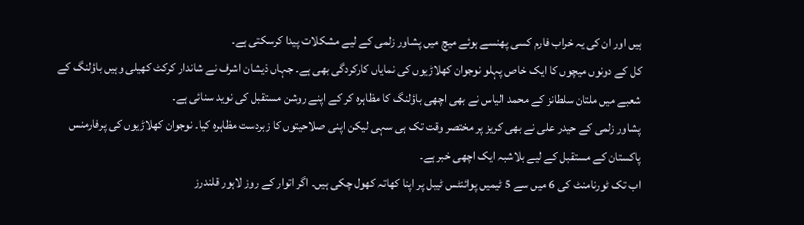ہیں اور ان کی یہ خراب فارم کسی پھنسے ہوئے میچ میں پشاور زلمی کے لیے مشکلات پیدا کرسکتی ہے۔
کل کے دونوں میچوں کا ایک خاص پہلو نوجوان کھلاڑیوں کی نمایاں کارکردگی بھی ہے۔ جہاں ذیشان اشرف نے شاندار کرکٹ کھیلی وہیں باؤلنگ کے شعبے میں ملتان سلطانز کے محمد الیاس نے بھی اچھی باؤلنگ کا مظاہرہ کر کے اپنے روشن مستقبل کی نوید سنائی ہے۔
پشاور زلمی کے حیدر علی نے بھی کریز پر مختصر وقت تک ہی سہی لیکن اپنی صلاحیتوں کا زبردست مظاہرہ کیا۔ نوجوان کھلاڑیوں کی پرفارمنس پاکستان کے مستقبل کے لیے بلاشبہ ایک اچھی خبر ہے۔
اب تک ٹورنامنٹ کی 6 میں سے 5 ٹیمیں پوائنٹس ٹیبل پر اپنا کھاتہ کھول چکی ہیں۔ اگر اتوار کے روز لاہور قلندرز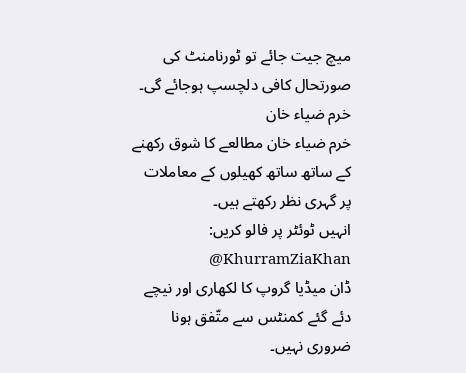میچ جیت جائے تو ٹورنامنٹ کی صورتحال کافی دلچسپ ہوجائے گی۔
خرم ضیاء خان
خرم ضیاء خان مطالعے کا شوق رکھنے کے ساتھ ساتھ کھیلوں کے معاملات پر گہری نظر رکھتے ہیں۔
انہیں ٹوئٹر پر فالو کریں: KhurramZiaKhan@
ڈان میڈیا گروپ کا لکھاری اور نیچے دئے گئے کمنٹس سے متّفق ہونا ضروری نہیں۔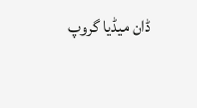ڈان میڈیا گروپ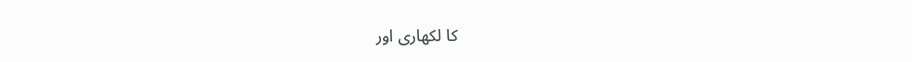کا لکھاری اور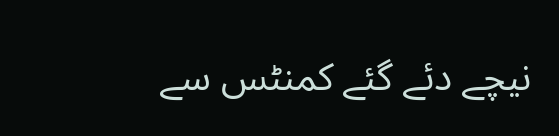نیچے دئے گئے کمنٹس سے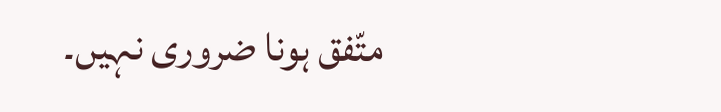متّفق ہونا ضروری نہیں۔